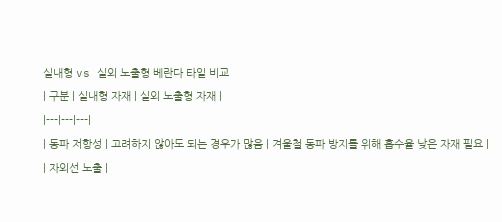실내형 vs 실외 노출형 베란다 타일 비교
| 구분 | 실내형 자재 | 실외 노출형 자재 |
|---|---|---|
| 동파 저항성 | 고려하지 않아도 되는 경우가 많음 | 겨울철 동파 방지를 위해 흡수율 낮은 자재 필요 |
| 자외선 노출 |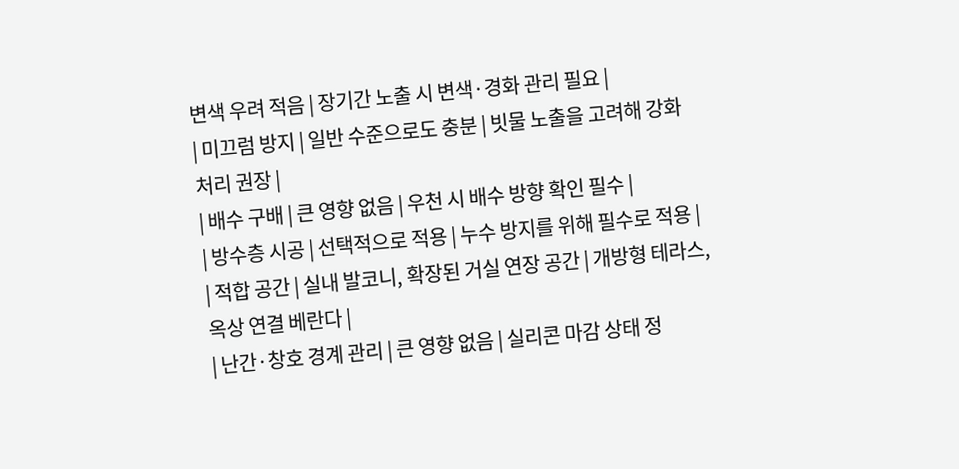변색 우려 적음 | 장기간 노출 시 변색·경화 관리 필요 |
| 미끄럼 방지 | 일반 수준으로도 충분 | 빗물 노출을 고려해 강화 처리 권장 |
| 배수 구배 | 큰 영향 없음 | 우천 시 배수 방향 확인 필수 |
| 방수층 시공 | 선택적으로 적용 | 누수 방지를 위해 필수로 적용 |
| 적합 공간 | 실내 발코니, 확장된 거실 연장 공간 | 개방형 테라스, 옥상 연결 베란다 |
| 난간·창호 경계 관리 | 큰 영향 없음 | 실리콘 마감 상태 정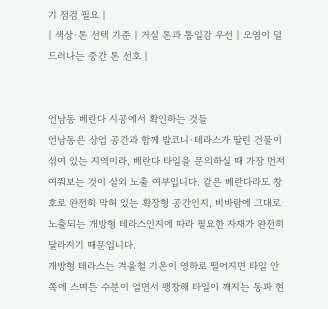기 점검 필요 |
| 색상·톤 선택 기준 | 거실 톤과 통일감 우선 | 오염이 덜 드러나는 중간 톤 선호 |


언남동 베란다 시공에서 확인하는 것들
언남동은 상업 공간과 함께 발코니·테라스가 딸린 건물이 섞여 있는 지역이라, 베란다 타일을 문의하실 때 가장 먼저 여쭤보는 것이 실외 노출 여부입니다. 같은 베란다라도 창호로 완전히 막혀 있는 확장형 공간인지, 비바람에 그대로 노출되는 개방형 테라스인지에 따라 필요한 자재가 완전히 달라지기 때문입니다.
개방형 테라스는 겨울철 기온이 영하로 떨어지면 타일 안쪽에 스며든 수분이 얼면서 팽창해 타일이 깨지는 동파 현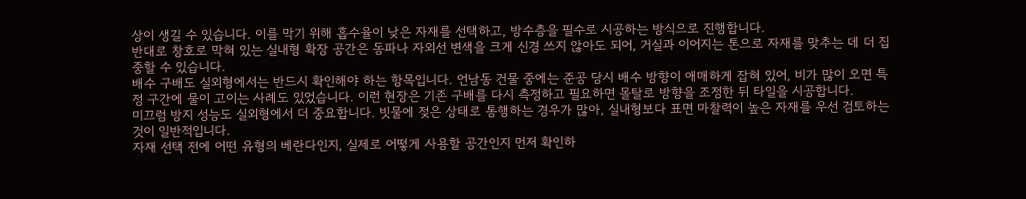상이 생길 수 있습니다. 이를 막기 위해 흡수율이 낮은 자재를 선택하고, 방수층을 필수로 시공하는 방식으로 진행합니다.
반대로 창호로 막혀 있는 실내형 확장 공간은 동파나 자외선 변색을 크게 신경 쓰지 않아도 되어, 거실과 이어지는 톤으로 자재를 맞추는 데 더 집중할 수 있습니다.
배수 구배도 실외형에서는 반드시 확인해야 하는 항목입니다. 언남동 건물 중에는 준공 당시 배수 방향이 애매하게 잡혀 있어, 비가 많이 오면 특정 구간에 물이 고이는 사례도 있었습니다. 이런 현장은 기존 구배를 다시 측정하고 필요하면 몰탈로 방향을 조정한 뒤 타일을 시공합니다.
미끄럼 방지 성능도 실외형에서 더 중요합니다. 빗물에 젖은 상태로 통행하는 경우가 많아, 실내형보다 표면 마찰력이 높은 자재를 우선 검토하는 것이 일반적입니다.
자재 선택 전에 어떤 유형의 베란다인지, 실제로 어떻게 사용할 공간인지 먼저 확인하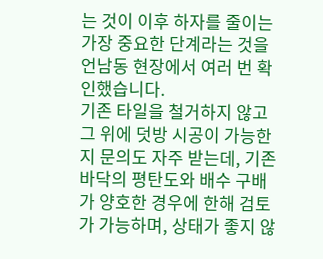는 것이 이후 하자를 줄이는 가장 중요한 단계라는 것을 언남동 현장에서 여러 번 확인했습니다.
기존 타일을 철거하지 않고 그 위에 덧방 시공이 가능한지 문의도 자주 받는데, 기존 바닥의 평탄도와 배수 구배가 양호한 경우에 한해 검토가 가능하며, 상태가 좋지 않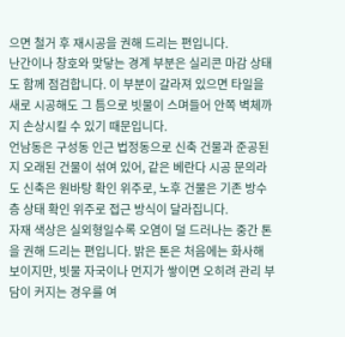으면 철거 후 재시공을 권해 드리는 편입니다.
난간이나 창호와 맞닿는 경계 부분은 실리콘 마감 상태도 함께 점검합니다. 이 부분이 갈라져 있으면 타일을 새로 시공해도 그 틈으로 빗물이 스며들어 안쪽 벽체까지 손상시킬 수 있기 때문입니다.
언남동은 구성동 인근 법정동으로 신축 건물과 준공된 지 오래된 건물이 섞여 있어, 같은 베란다 시공 문의라도 신축은 원바탕 확인 위주로, 노후 건물은 기존 방수층 상태 확인 위주로 접근 방식이 달라집니다.
자재 색상은 실외형일수록 오염이 덜 드러나는 중간 톤을 권해 드리는 편입니다. 밝은 톤은 처음에는 화사해 보이지만, 빗물 자국이나 먼지가 쌓이면 오히려 관리 부담이 커지는 경우를 여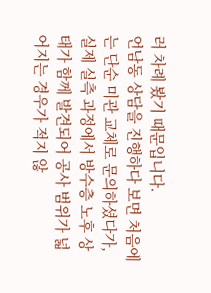러 차례 봤기 때문입니다.
언남동 상담을 진행하다 보면 처음에는 단순 미관 교체로 문의하셨다가, 실제 실측 과정에서 방수층 노후 상태가 함께 발견되어 공사 범위가 넓어지는 경우가 적지 않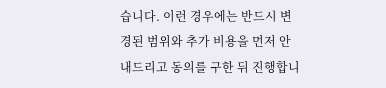습니다. 이런 경우에는 반드시 변경된 범위와 추가 비용을 먼저 안내드리고 동의를 구한 뒤 진행합니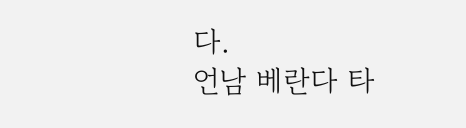다.
언남 베란다 타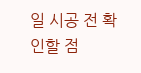일 시공 전 확인할 점